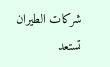شركات الطيران تستعد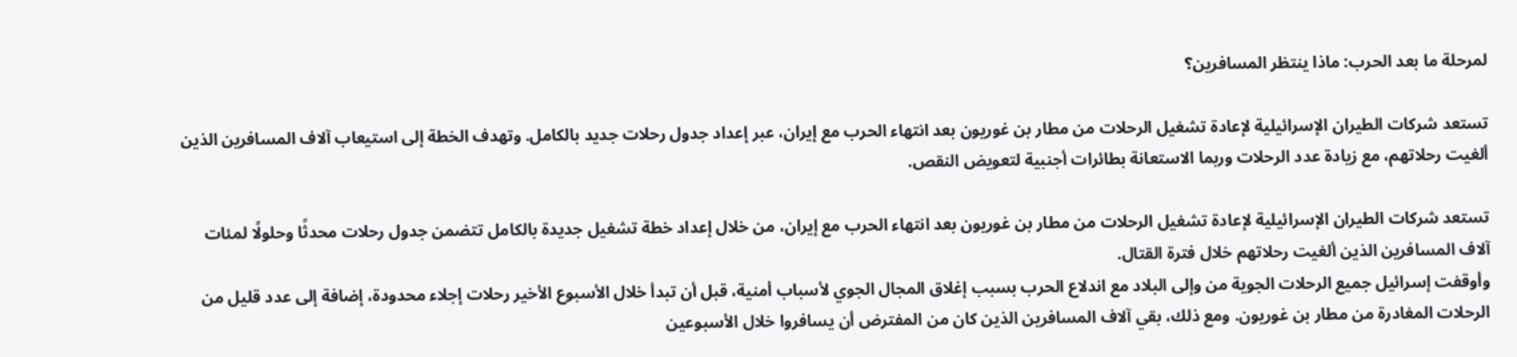لمرحلة ما بعد الحرب: ماذا ينتظر المسافرين؟

تستعد شركات الطيران الإسرائيلية لإعادة تشغيل الرحلات من مطار بن غوريون بعد انتهاء الحرب مع إيران، عبر إعداد جدول رحلات جديد بالكامل. وتهدف الخطة إلى استيعاب آلاف المسافرين الذين ألغيت رحلاتهم، مع زيادة عدد الرحلات وربما الاستعانة بطائرات أجنبية لتعويض النقص.

تستعد شركات الطيران الإسرائيلية لإعادة تشغيل الرحلات من مطار بن غوريون بعد انتهاء الحرب مع إيران، من خلال إعداد خطة تشغيل جديدة بالكامل تتضمن جدول رحلات محدثًا وحلولًا لمئات آلاف المسافرين الذين ألغيت رحلاتهم خلال فترة القتال.
وأوقفت إسرائيل جميع الرحلات الجوية من وإلى البلاد مع اندلاع الحرب بسبب إغلاق المجال الجوي لأسباب أمنية، قبل أن تبدأ خلال الأسبوع الأخير رحلات إجلاء محدودة، إضافة إلى عدد قليل من الرحلات المغادرة من مطار بن غوريون. ومع ذلك، بقي آلاف المسافرين الذين كان من المفترض أن يسافروا خلال الأسبوعين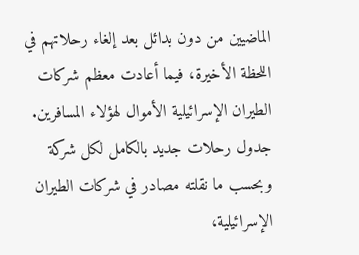الماضيين من دون بدائل بعد إلغاء رحلاتهم في اللحظة الأخيرة، فيما أعادت معظم شركات الطيران الإسرائيلية الأموال لهؤلاء المسافرين.
جدول رحلات جديد بالكامل لكل شركة
وبحسب ما نقلته مصادر في شركات الطيران الإسرائيلية،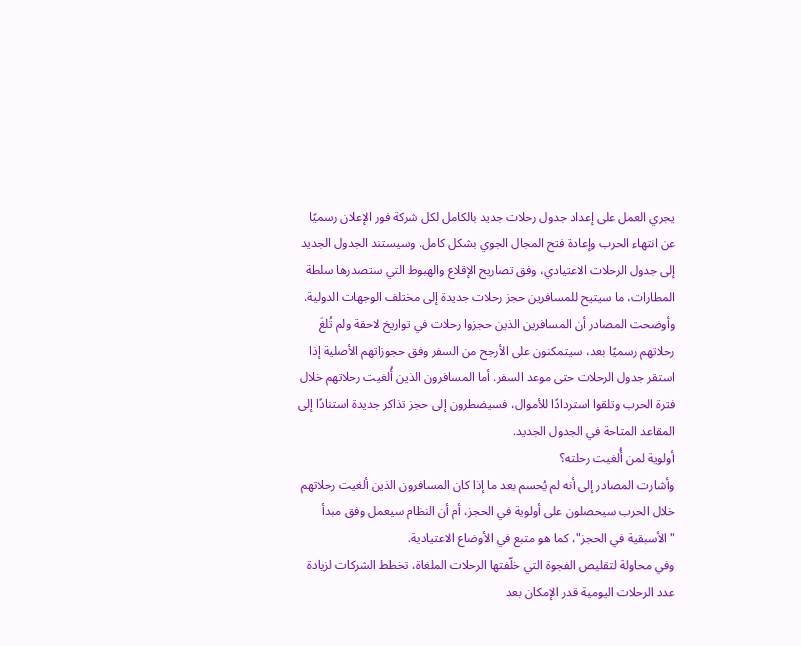يجري العمل على إعداد جدول رحلات جديد بالكامل لكل شركة فور الإعلان رسميًا عن انتهاء الحرب وإعادة فتح المجال الجوي بشكل كامل. وسيستند الجدول الجديد إلى جدول الرحلات الاعتيادي، وفق تصاريح الإقلاع والهبوط التي ستصدرها سلطة المطارات، ما سيتيح للمسافرين حجز رحلات جديدة إلى مختلف الوجهات الدولية.
وأوضحت المصادر أن المسافرين الذين حجزوا رحلات في تواريخ لاحقة ولم تُلغَ رحلاتهم رسميًا بعد، سيتمكنون على الأرجح من السفر وفق حجوزاتهم الأصلية إذا استقر جدول الرحلات حتى موعد السفر. أما المسافرون الذين أُلغيت رحلاتهم خلال فترة الحرب وتلقوا استردادًا للأموال، فسيضطرون إلى حجز تذاكر جديدة استنادًا إلى المقاعد المتاحة في الجدول الجديد.
أولوية لمن أُلغيت رحلته؟
وأشارت المصادر إلى أنه لم يُحسم بعد ما إذا كان المسافرون الذين ألغيت رحلاتهم خلال الحرب سيحصلون على أولوية في الحجز، أم أن النظام سيعمل وفق مبدأ "الأسبقية في الحجز"، كما هو متبع في الأوضاع الاعتيادية.
وفي محاولة لتقليص الفجوة التي خلّفتها الرحلات الملغاة، تخطط الشركات لزيادة عدد الرحلات اليومية قدر الإمكان بعد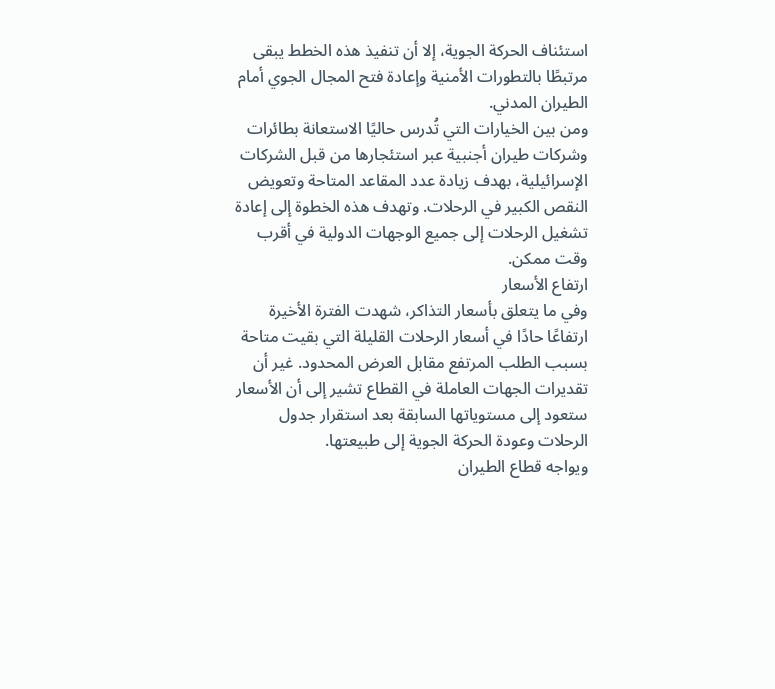استئناف الحركة الجوية، إلا أن تنفيذ هذه الخطط يبقى مرتبطًا بالتطورات الأمنية وإعادة فتح المجال الجوي أمام الطيران المدني.
ومن بين الخيارات التي تُدرس حاليًا الاستعانة بطائرات وشركات طيران أجنبية عبر استئجارها من قبل الشركات الإسرائيلية، بهدف زيادة عدد المقاعد المتاحة وتعويض النقص الكبير في الرحلات. وتهدف هذه الخطوة إلى إعادة تشغيل الرحلات إلى جميع الوجهات الدولية في أقرب وقت ممكن.
ارتفاع الأسعار
وفي ما يتعلق بأسعار التذاكر، شهدت الفترة الأخيرة ارتفاعًا حادًا في أسعار الرحلات القليلة التي بقيت متاحة بسبب الطلب المرتفع مقابل العرض المحدود. غير أن تقديرات الجهات العاملة في القطاع تشير إلى أن الأسعار ستعود إلى مستوياتها السابقة بعد استقرار جدول الرحلات وعودة الحركة الجوية إلى طبيعتها.
ويواجه قطاع الطيران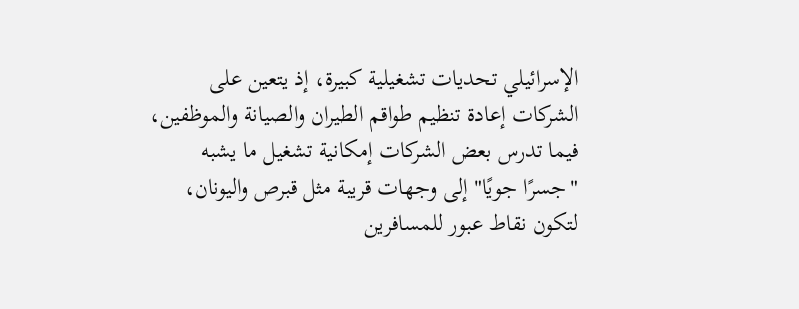الإسرائيلي تحديات تشغيلية كبيرة، إذ يتعين على الشركات إعادة تنظيم طواقم الطيران والصيانة والموظفين، فيما تدرس بعض الشركات إمكانية تشغيل ما يشبه "جسرًا جويًا" إلى وجهات قريبة مثل قبرص واليونان، لتكون نقاط عبور للمسافرين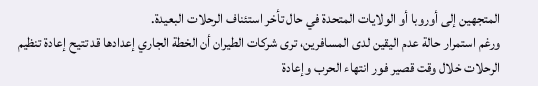المتجهين إلى أوروبا أو الولايات المتحدة في حال تأخر استئناف الرحلات البعيدة.
ورغم استمرار حالة عدم اليقين لدى المسافرين، ترى شركات الطيران أن الخطة الجاري إعدادها قد تتيح إعادة تنظيم الرحلات خلال وقت قصير فور انتهاء الحرب وإعادة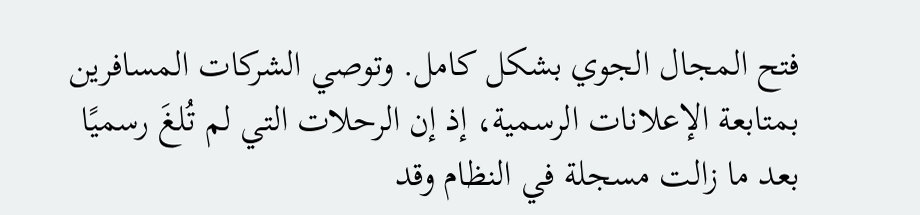فتح المجال الجوي بشكل كامل. وتوصي الشركات المسافرين بمتابعة الإعلانات الرسمية، إذ إن الرحلات التي لم تُلغَ رسميًا بعد ما زالت مسجلة في النظام وقد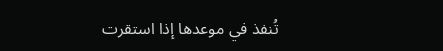تُنفذ في موعدها إذا استقرت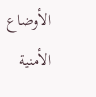الأوضاع الأمنية